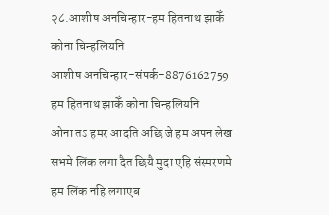२८.आशीष अनचिन्हार-हम हितनाथ झाकेँ कोना चिन्हलियनि
आशीष अनचिन्हार-संपर्क-8876162759
हम हितनाथ झाकेँ कोना चिन्हलियनि
ओना तऽ हमर आदति अछि जे हम अपन लेख सभमे लिंक लगा दैत छियै मुदा एहि संस्मरणमे हम लिंक नहि लगाएब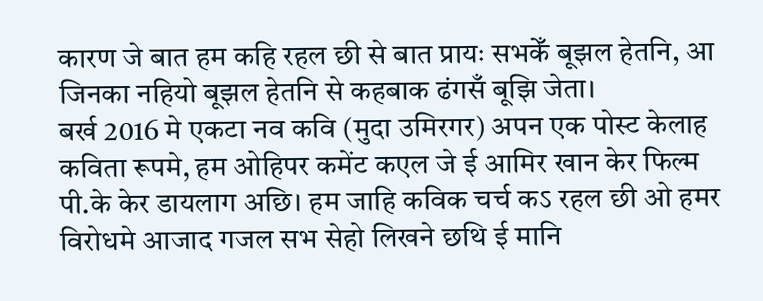कारण जे बात हम कहि रहल छी से बात प्रायः सभकेँ बूझल हेतनि, आ जिनका नहियो बूझल हेतनि से कहबाक ढंगसँ बूझि जेता।
बर्ख 2016 मे एकटा नव कवि (मुदा उमिरगर) अपन एक पोस्ट केलाह कविता रूपमे, हम ओहिपर कमेंट कएल जे ई आमिर खान केर फिल्म पी.के केर डायलाग अछि। हम जाहि कविक चर्च कऽ रहल छी ओ हमर विरोधमे आजाद गजल सभ सेहो लिखने छथि ई मानि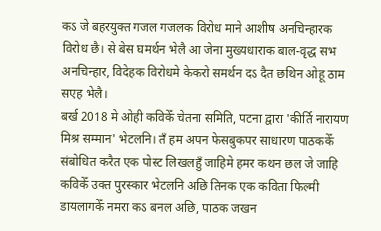कऽ जे बहरयुक्त गजल गजलक विरोध माने आशीष अनचिन्हारक विरोध छै। से बेस घमर्थन भेलै आ जेना मुख्यधाराक बाल-वृद्ध सभ अनचिन्हार, विदेहक विरोधमे केकरो समर्थन दऽ दैत छथिन ओहू ठाम सएह भेलै।
बर्ख 2018 मे ओही कविकेँ चेतना समिति, पटना द्वारा 'कीर्ति नारायण मिश्र सम्मान' भेटलनि। तँ हम अपन फेसबुकपर साधारण पाठककेँ संबोधित करैत एक पोस्ट लिखलहुँ जाहिमे हमर कथन छल जे जाहि कविकेँ उक्त पुरस्कार भेटलनि अछि तिनक एक कविता फिल्मी डायलागकेँ नमरा कऽ बनल अछि, पाठक जखन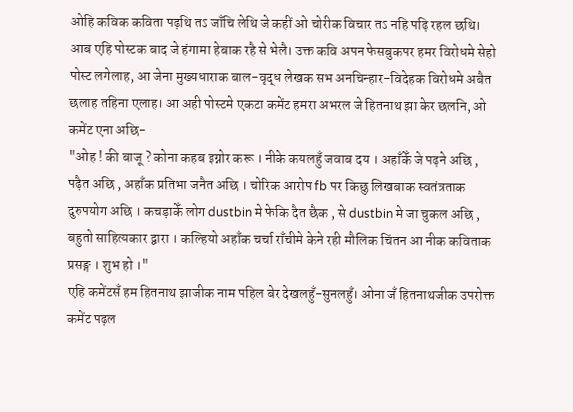ओहि कविक कविता पढ़थि तऽ जाँचि लेथि जे कहीं ओ चोरीक विचार तऽ नहि पढ़ि रहल छथि।
आब एहि पोस्टक बाद जे हंगामा हेबाक रहै से भेलै। उक्त कवि अपन फेसबुकपर हमर विरोधमे सेहो पोस्ट लगेलाह, आ जेना मुख्यधाराक बाल-वृद्ध लेखक सभ अनचिन्हार-विदेहक विरोधमे अबैत छलाह तहिना एलाह। आ अही पोस्टमे एकटा कमेंट हमरा अभरल जे हितनाथ झा केर छलनि, ओ कमेंट एना अछि-
"ओह ! की बाजू ? कोना कहब इग्नोर करू । नीके कयलहुँ जवाब दय । अहाँकेँ जे पढ़ने अछि , पढ़ैत अछि , अहाँक प्रतिभा जनैत अछि । चोरिक आरोप fb पर किछु लिखबाक स्वतंत्रताक दुरुपयोग अछि । कचड़ाकेँ लोग dustbin मे फेकि दैत छैक , से dustbin मे जा चुकल अछि , बहुतो साहित्यकार द्वारा । कल्हियो अहाँक चर्चा राँचीमे केने रही मौलिक चिंतन आ नीक कविताक प्रसङ्ग । शुभ हो ।"
एहि कमेंटसँ हम हितनाथ झाजीक नाम पहिल बेर देखलहुँ-सुनलहुँ। ओना जँ हितनाथजीक उपरोक्त कमेंट पढ़ल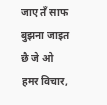जाए तँ साफ बुझना जाइत छै जे ओ हमर विचार,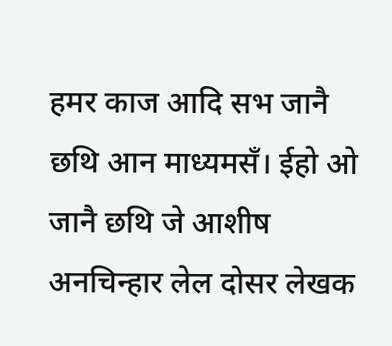हमर काज आदि सभ जानै छथि आन माध्यमसँ। ईहो ओ जानै छथि जे आशीष अनचिन्हार लेल दोसर लेखक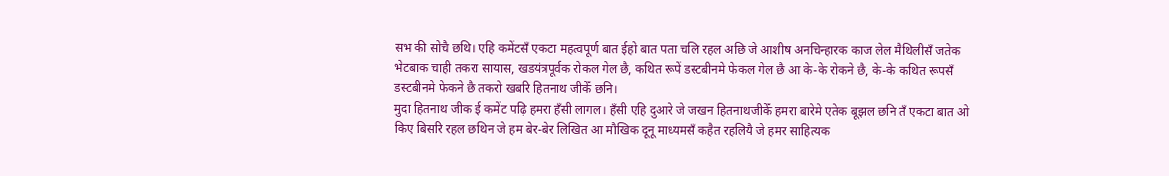सभ की सोचै छथि। एहि कमेंटसँ एकटा महत्वपूर्ण बात ईहो बात पता चलि रहल अछि जे आशीष अनचिन्हारक काज लेल मैथिलीसँ जतेक भेटबाक चाही तकरा सायास, खडयंत्रपूर्वक रोकल गेल छै, कथित रूपें डस्टबीनमे फेकल गेल छै आ के-के रोकने छै, के-के कथित रूपसँ डस्टबीनमे फेकने छै तकरो खबरि हितनाथ जीकेँ छनि।
मुदा हितनाथ जीक ई कमेंट पढ़ि हमरा हँसी लागल। हँसी एहि दुआरे जे जखन हितनाथजीकेँ हमरा बारेमे एतेक बूझल छनि तँ एकटा बात ओ किए बिसरि रहल छथिन जे हम बेर-बेर लिखित आ मौखिक दूनू माध्यमसँ कहैत रहलियै जे हमर साहित्यक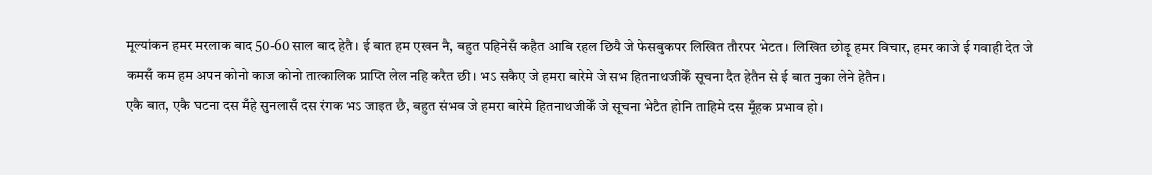मूल्यांकन हमर मरलाक बाद 50-60 साल बाद हेतै। ई बात हम एखन नै, बहुत पहिनेसँ कहैत आबि रहल छियै जे फेसबुकपर लिखित तौरपर भेटत। लिखित छोड़ू हमर विचार, हमर काजे ई गवाही देत जे कमसँ कम हम अपन कोनो काज कोनो तात्कालिक प्राप्ति लेल नहि करैत छी। भऽ सकैए जे हमरा बारेमे जे सभ हितनाथजीकेँ सूचना दैत हेतैन से ई बात नुका लेने हेतैन।
एकै बात, एकै घटना दस मँहे सुनलासँ दस रंगक भऽ जाइत छै, बहुत संभव जे हमरा बारेमे हितनाथजीकेँ जे सूचना भेटैत होनि ताहिमे दस मूँहक प्रभाव हो।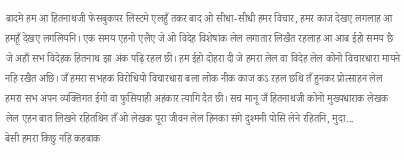बादमे हम आ हितनाथजी फेसबुकपर लिस्टमे एलहुँ तकर बाद ओ सीधा-सीधी हमर विचार, हमर काज देखए लगलाह आ हमहूँ देखए लगलियनि। एक समय एहनो एलैए जे ओ विदेह विशेषांक लेल लगातार लिखैत रहलाह आ आब ईहो समय छै जे अहाँ सभ विदेहक हितनाथ झा अंक पढ़ि रहल छी। हम ईहो दोहरा दी जे हमरा लेल वा विदेह लेल कोनो विचारधारा मायने नहि रखैत अछि। जँ हमरा सभहक विरोधियो विचारधारा बला लोक नीक काज कऽ रहल छथि तँ हुनकर प्रोत्साहन लेल हमरा सभ अपन व्यक्तिगत ईगो वा फुसियाही अहंकार त्यागि दैत छी। सच मानू जँ हितनाथजी कोनो मुख्यधाराक लेखक लेल एहन बात लिखने रहितथिन तँ ओ लेखक पूरा जीवन लेल हिनका संगे दुश्मनी पोसि लेने रहितनि, मुदा...
बेसी हमरा किछु नहि कहबाक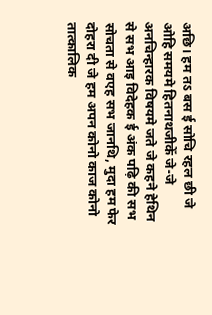अछि। हम तऽ बस ई सोचि रहल छी जे ओहि समयमे हितनाथजीकेँ जे-जे अनचिन्हारक विषयमे जते जे कहने हेथिन से सभ आइ विदेहक ई अंक पढ़ि की सभ सोचता से वएह सभ जानथि, मुदा हम फेर दोहरा दी जे हम अपन कोनो काज कोनो तात्कालिक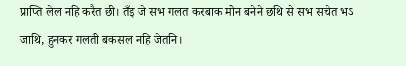प्राप्ति लेल नहि करैत छी। तँइ जे सभ गलत करबाक मोन बनेने छथि से सभ सचेत भऽ जाथि, हुनकर गलती बकसल नहि जेतनि।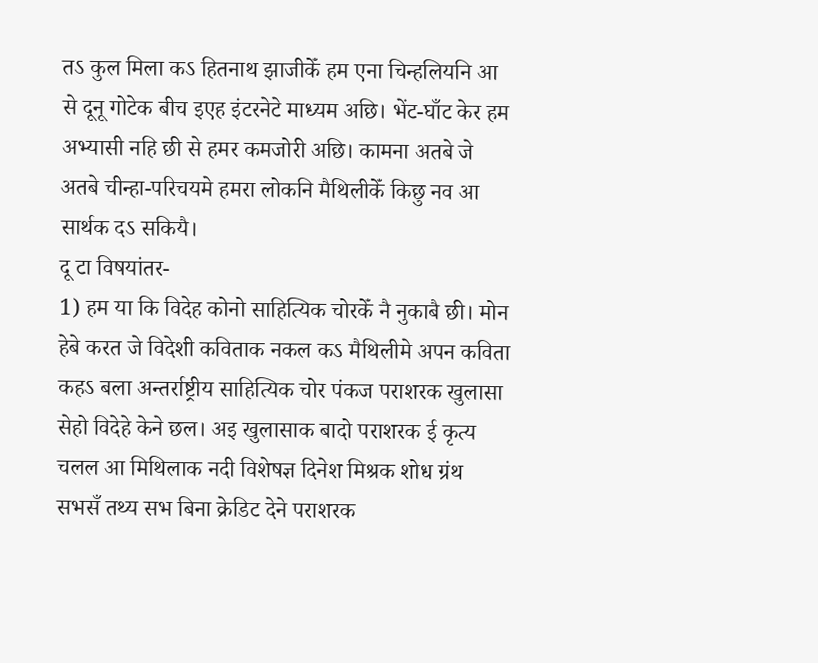तऽ कुल मिला कऽ हितनाथ झाजीकेँ हम एना चिन्हलियनि आ से दूनू गोटेक बीच इएह इंटरनेटे माध्यम अछि। भेंट-घाँट केर हम अभ्यासी नहि छी से हमर कमजोरी अछि। कामना अतबे जे अतबे चीन्हा-परिचयमे हमरा लोकनि मैथिलीकेँ किछु नव आ सार्थक दऽ सकियै।
दू टा विषयांतर-
1) हम या कि विदेह कोनो साहित्यिक चोरकेँ नै नुकाबै छी। मोन हेबे करत जे विदेशी कविताक नकल कऽ मैथिलीमे अपन कविता कहऽ बला अन्तर्राष्ट्रीय साहित्यिक चोर पंकज पराशरक खुलासा सेहो विदेहे केने छल। अइ खुलासाक बादो पराशरक ई कृत्य चलल आ मिथिलाक नदी विशेषज्ञ दिनेश मिश्रक शोध ग्रंथ सभसँ तथ्य सभ बिना क्रेडिट देने पराशरक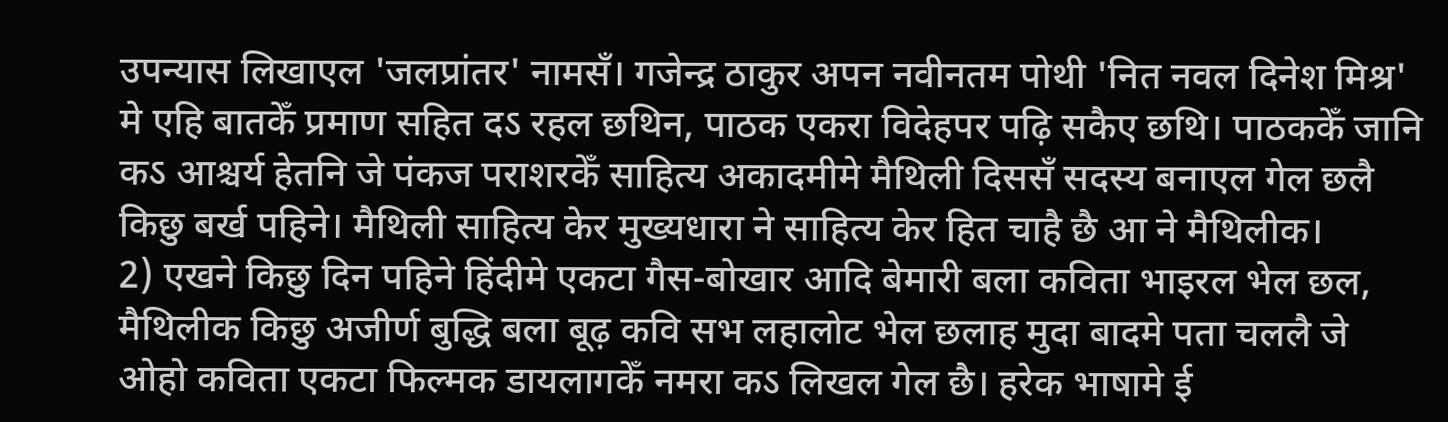उपन्यास लिखाएल 'जलप्रांतर' नामसँ। गजेन्द्र ठाकुर अपन नवीनतम पोथी 'नित नवल दिनेश मिश्र' मे एहि बातकेँ प्रमाण सहित दऽ रहल छथिन, पाठक एकरा विदेहपर पढ़ि सकैए छथि। पाठककेँ जानि कऽ आश्चर्य हेतनि जे पंकज पराशरकेँ साहित्य अकादमीमे मैथिली दिससँ सदस्य बनाएल गेल छलै किछु बर्ख पहिने। मैथिली साहित्य केर मुख्यधारा ने साहित्य केर हित चाहै छै आ ने मैथिलीक।
2) एखने किछु दिन पहिने हिंदीमे एकटा गैस-बोखार आदि बेमारी बला कविता भाइरल भेल छल, मैथिलीक किछु अजीर्ण बुद्धि बला बूढ़ कवि सभ लहालोट भेल छलाह मुदा बादमे पता चललै जे ओहो कविता एकटा फिल्मक डायलागकेँ नमरा कऽ लिखल गेल छै। हरेक भाषामे ई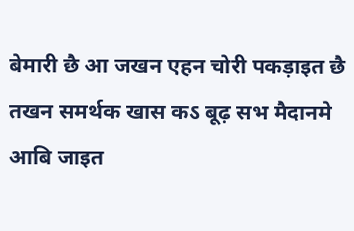बेमारी छै आ जखन एहन चोरी पकड़ाइत छै तखन समर्थक खास कऽ बूढ़ सभ मैदानमे आबि जाइत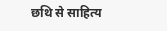छथि से साहित्य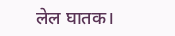लेल घातक।